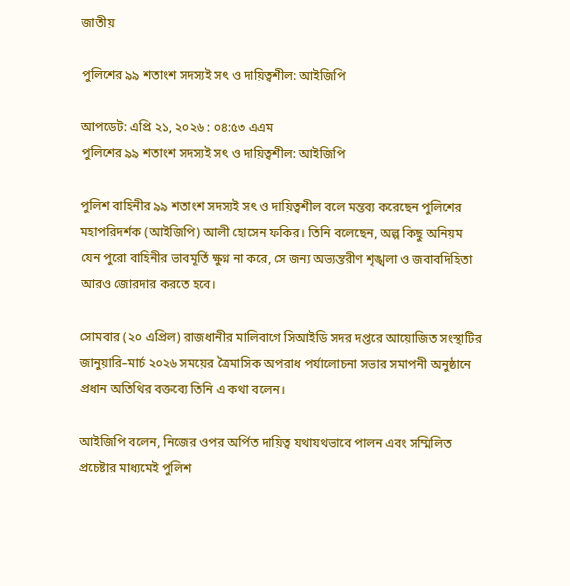জাতীয়

পুলিশের ৯৯ শতাংশ সদস্যই সৎ ও দায়িত্বশীল: আইজিপি

আপডেট: এপ্রি ২১, ২০২৬ : ০৪:৫৩ এএম
পুলিশের ৯৯ শতাংশ সদস্যই সৎ ও দায়িত্বশীল: আইজিপি

পুলিশ বাহিনীর ৯৯ শতাংশ সদস্যই সৎ ও দায়িত্বশীল বলে মন্তব্য করেছেন পুলিশের মহাপরিদর্শক (আইজিপি) আলী হোসেন ফকির। তিনি বলেছেন, অল্প কিছু অনিয়ম যেন পুরো বাহিনীর ভাবমূর্তি ক্ষুণ্ন না করে, সে জন্য অভ্যন্তরীণ শৃঙ্খলা ও জবাবদিহিতা আরও জোরদার করতে হবে।

সোমবার (২০ এপ্রিল) রাজধানীর মালিবাগে সিআইডি সদর দপ্তরে আয়োজিত সংস্থাটির জানুয়ারি–মার্চ ২০২৬ সময়ের ত্রৈমাসিক অপরাধ পর্যালোচনা সভার সমাপনী অনুষ্ঠানে প্রধান অতিথির বক্তব্যে তিনি এ কথা বলেন।

আইজিপি বলেন, নিজের ওপর অর্পিত দায়িত্ব যথাযথভাবে পালন এবং সম্মিলিত প্রচেষ্টার মাধ্যমেই পুলিশ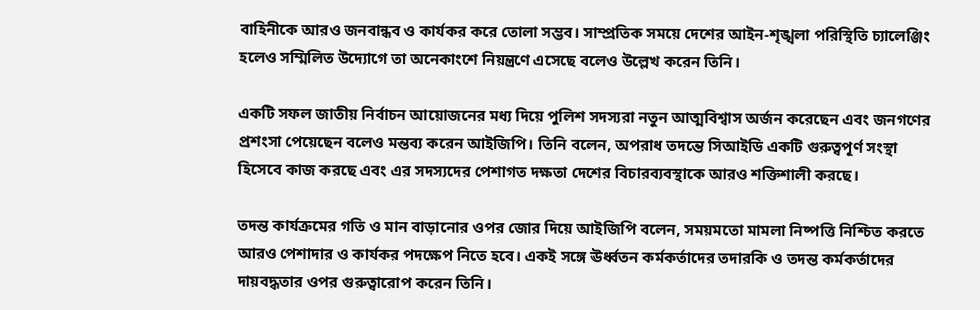বাহিনীকে আরও জনবান্ধব ও কার্যকর করে তোলা সম্ভব। সাম্প্রতিক সময়ে দেশের আইন-শৃঙ্খলা পরিস্থিতি চ্যালেঞ্জিং হলেও সম্মিলিত উদ্যোগে তা অনেকাংশে নিয়ন্ত্রণে এসেছে বলেও উল্লেখ করেন তিনি।

একটি সফল জাতীয় নির্বাচন আয়োজনের মধ্য দিয়ে পুলিশ সদস্যরা নতুন আত্মবিশ্বাস অর্জন করেছেন এবং জনগণের প্রশংসা পেয়েছেন বলেও মন্তব্য করেন আইজিপি। তিনি বলেন, অপরাধ তদন্তে সিআইডি একটি গুরুত্বপূর্ণ সংস্থা হিসেবে কাজ করছে এবং এর সদস্যদের পেশাগত দক্ষতা দেশের বিচারব্যবস্থাকে আরও শক্তিশালী করছে।

তদন্ত কার্যক্রমের গতি ও মান বাড়ানোর ওপর জোর দিয়ে আইজিপি বলেন, সময়মতো মামলা নিষ্পত্তি নিশ্চিত করতে আরও পেশাদার ও কার্যকর পদক্ষেপ নিতে হবে। একই সঙ্গে ঊর্ধ্বতন কর্মকর্তাদের তদারকি ও তদন্ত কর্মকর্তাদের দায়বদ্ধতার ওপর গুরুত্বারোপ করেন তিনি।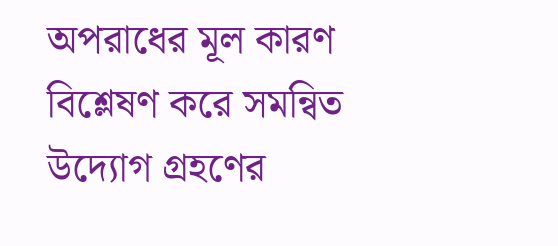অপরাধের মূল কারণ বিশ্লেষণ করে সমন্বিত উদ্যোগ গ্রহণের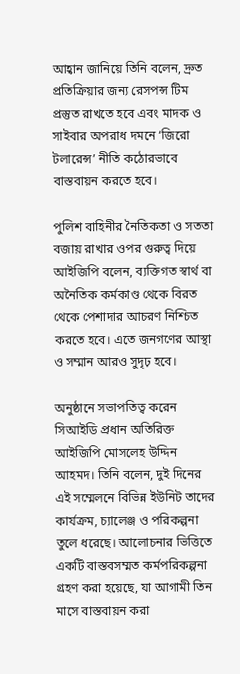আহ্বান জানিয়ে তিনি বলেন, দ্রুত প্রতিক্রিয়ার জন্য রেসপন্স টিম প্রস্তুত রাখতে হবে এবং মাদক ও সাইবার অপরাধ দমনে ‘জিরো টলারেন্স’ নীতি কঠোরভাবে বাস্তবায়ন করতে হবে।

পুলিশ বাহিনীর নৈতিকতা ও সততা বজায় রাখার ওপর গুরুত্ব দিয়ে আইজিপি বলেন, ব্যক্তিগত স্বার্থ বা অনৈতিক কর্মকাণ্ড থেকে বিরত থেকে পেশাদার আচরণ নিশ্চিত করতে হবে। এতে জনগণের আস্থা ও সম্মান আরও সুদৃঢ় হবে।

অনুষ্ঠানে সভাপতিত্ব করেন সিআইডি প্রধান অতিরিক্ত আইজিপি মোসলেহ উদ্দিন আহমদ। তিনি বলেন, দুই দিনের এই সম্মেলনে বিভিন্ন ইউনিট তাদের কার্যক্রম, চ্যালেঞ্জ ও পরিকল্পনা তুলে ধরেছে। আলোচনার ভিত্তিতে একটি বাস্তবসম্মত কর্মপরিকল্পনা গ্রহণ করা হয়েছে, যা আগামী তিন মাসে বাস্তবায়ন করা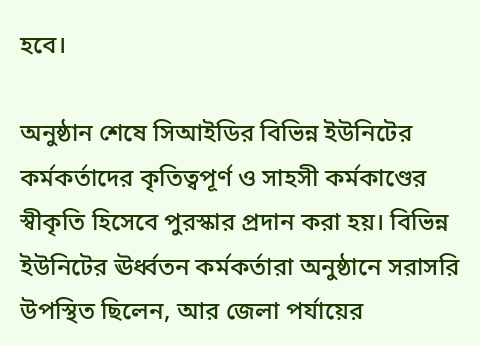হবে।

অনুষ্ঠান শেষে সিআইডির বিভিন্ন ইউনিটের কর্মকর্তাদের কৃতিত্বপূর্ণ ও সাহসী কর্মকাণ্ডের স্বীকৃতি হিসেবে পুরস্কার প্রদান করা হয়। বিভিন্ন ইউনিটের ঊর্ধ্বতন কর্মকর্তারা অনুষ্ঠানে সরাসরি উপস্থিত ছিলেন, আর জেলা পর্যায়ের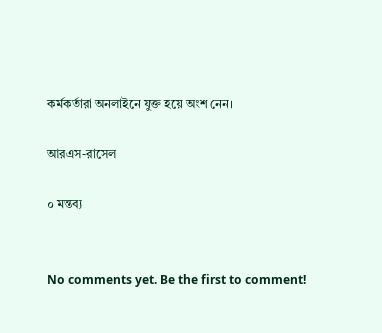কর্মকর্তারা অনলাইনে যুক্ত হয়ে অংশ নেন।

আরএস-রাসেল

০ মন্তব্য


No comments yet. Be the first to comment!